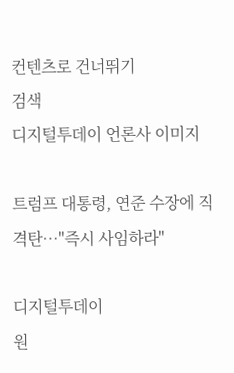컨텐츠로 건너뛰기
검색
디지털투데이 언론사 이미지

트럼프 대통령, 연준 수장에 직격탄…"즉시 사임하라"

디지털투데이
원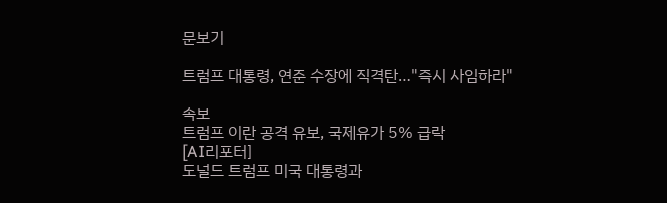문보기

트럼프 대통령, 연준 수장에 직격탄…"즉시 사임하라"

속보
트럼프 이란 공격 유보, 국제유가 5% 급락
[AI리포터]
도널드 트럼프 미국 대통령과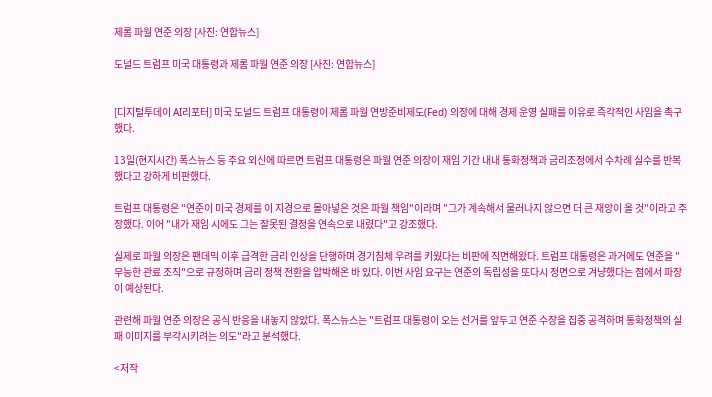제롬 파월 연준 의장 [사진: 연합뉴스]

도널드 트럼프 미국 대통령과 제롬 파월 연준 의장 [사진: 연합뉴스]


[디지털투데이 AI리포터] 미국 도널드 트럼프 대통령이 제롬 파월 연방준비제도(Fed) 의장에 대해 경제 운영 실패를 이유로 즉각적인 사임을 촉구했다.

13일(현지시간) 폭스뉴스 등 주요 외신에 따르면 트럼프 대통령은 파월 연준 의장이 재임 기간 내내 통화정책과 금리조정에서 수차례 실수를 반복했다고 강하게 비판했다.

트럼프 대통령은 "연준이 미국 경제를 이 지경으로 몰아넣은 것은 파월 책임"이라며 "그가 계속해서 물러나지 않으면 더 큰 재앙이 올 것"이라고 주장했다. 이어 "내가 재임 시에도 그는 잘못된 결정을 연속으로 내렸다"고 강조했다.

실제로 파월 의장은 팬데믹 이후 급격한 금리 인상을 단행하며 경기침체 우려를 키웠다는 비판에 직면해왔다. 트럼프 대통령은 과거에도 연준을 "무능한 관료 조직"으로 규정하며 금리 정책 전환을 압박해온 바 있다. 이번 사임 요구는 연준의 독립성을 또다시 정면으로 겨냥했다는 점에서 파장이 예상된다.

관련해 파월 연준 의장은 공식 반응을 내놓지 않았다. 폭스뉴스는 "트럼프 대통령이 오는 선거를 앞두고 연준 수장을 집중 공격하며 통화정책의 실패 이미지를 부각시키려는 의도"라고 분석했다.

<저작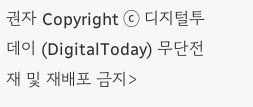권자 Copyright ⓒ 디지털투데이 (DigitalToday) 무단전재 및 재배포 금지>